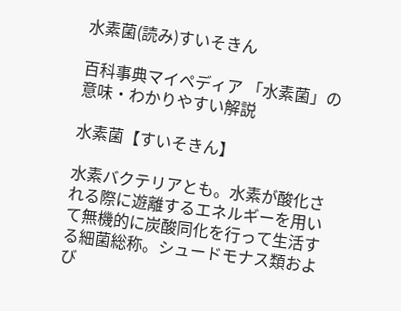水素菌(読み)すいそきん

百科事典マイペディア 「水素菌」の意味・わかりやすい解説

水素菌【すいそきん】

水素バクテリアとも。水素が酸化される際に遊離するエネルギーを用いて無機的に炭酸同化を行って生活する細菌総称。シュードモナス類および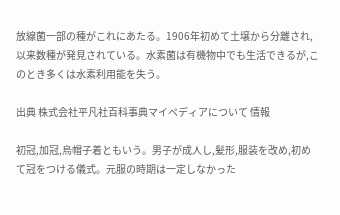放線菌一部の種がこれにあたる。1906年初めて土壌から分離され,以来数種が発見されている。水素菌は有機物中でも生活できるが,このとき多くは水素利用能を失う。

出典 株式会社平凡社百科事典マイペディアについて 情報

初冠,加冠,烏帽子着ともいう。男子が成人し,髪形,服装を改め,初めて冠をつける儀式。元服の時期は一定しなかった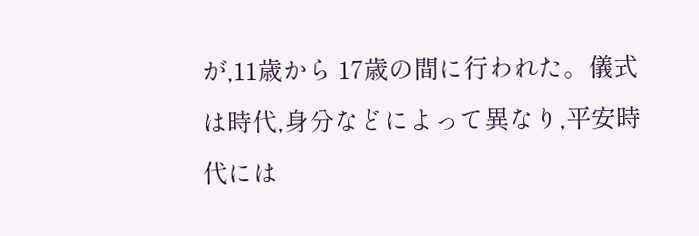が,11歳から 17歳の間に行われた。儀式は時代,身分などによって異なり,平安時代には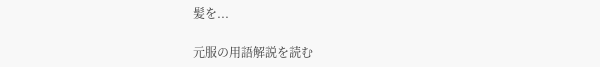髪を...

元服の用語解説を読む